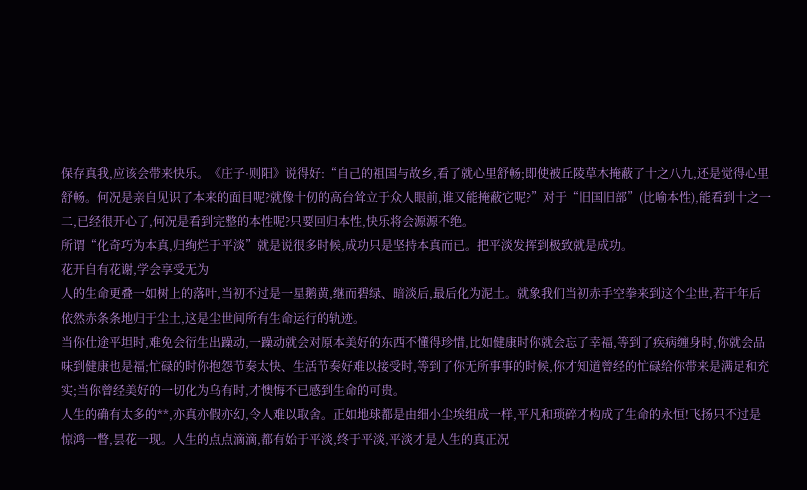保存真我,应该会带来快乐。《庄子·则阳》说得好:“自己的祖国与故乡,看了就心里舒畅;即使被丘陵草木掩蔽了十之八九,还是觉得心里舒畅。何况是亲自见识了本来的面目呢?就像十仞的高台耸立于众人眼前,谁又能掩蔽它呢?”对于“旧国旧部”(比喻本性),能看到十之一二,已经很开心了,何况是看到完整的本性呢?只要回归本性,快乐将会源源不绝。
所谓“化奇巧为本真,归绚烂于平淡”就是说很多时候,成功只是坚持本真而已。把平淡发挥到极致就是成功。
花开自有花谢,学会享受无为
人的生命更叠一如树上的落叶,当初不过是一星鹅黄,继而碧绿、暗淡后,最后化为泥土。就象我们当初赤手空拳来到这个尘世,若干年后依然赤条条地归于尘土,这是尘世间所有生命运行的轨迹。
当你仕途平坦时,难免会衍生出躁动,一躁动就会对原本美好的东西不懂得珍惜,比如健康时你就会忘了幸福,等到了疾病缠身时,你就会品味到健康也是福;忙碌的时你抱怨节奏太快、生活节奏好难以接受时,等到了你无所事事的时候,你才知道曾经的忙碌给你带来是满足和充实;当你曾经美好的一切化为乌有时,才懊悔不已感到生命的可贵。
人生的确有太多的**,亦真亦假亦幻,令人难以取舍。正如地球都是由细小尘埃组成一样,平凡和琐碎才构成了生命的永恒!飞扬只不过是惊鸿一瞥,昙花一现。人生的点点滴滴,都有始于平淡,终于平淡,平淡才是人生的真正况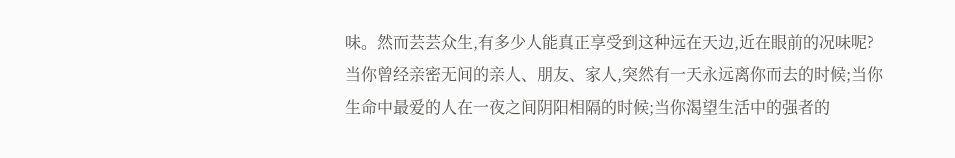味。然而芸芸众生,有多少人能真正享受到这种远在天边,近在眼前的况味呢?
当你曾经亲密无间的亲人、朋友、家人,突然有一天永远离你而去的时候;当你生命中最爱的人在一夜之间阴阳相隔的时候;当你渴望生活中的强者的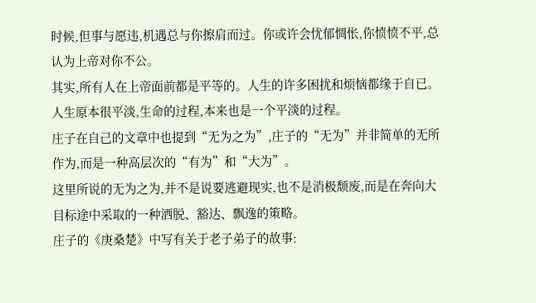时候,但事与愿违,机遇总与你擦肩而过。你或许会忧郁惆怅,你愤愤不平,总认为上帝对你不公。
其实,所有人在上帝面前都是平等的。人生的许多困扰和烦恼都缘于自已。人生原本很平淡,生命的过程,本来也是一个平淡的过程。
庄子在自己的文章中也提到“无为之为”,庄子的“无为”并非简单的无所作为,而是一种高层次的“有为”和“大为”。
这里所说的无为之为,并不是说要逃避现实,也不是消极颓废,而是在奔向大目标途中采取的一种洒脱、豁达、飘逸的策略。
庄子的《庚桑楚》中写有关于老子弟子的故事: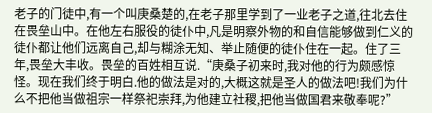老子的门徒中,有一个叫庚桑楚的,在老子那里学到了一业老子之道,往北去住在畏垒山中。在他左右服役的徒仆中,凡是明察外物的和自信能够做到仁义的徒仆都让他们远离自己,却与糊涂无知、举止随便的徒仆住在一起。住了三年,畏垒大丰收。畏垒的百姓相互说.“庚桑子初来时,我对他的行为颇感惊怪。现在我们终于明白.他的做法是对的,大概这就是圣人的做法吧!我们为什么不把他当做祖宗一样祭祀崇拜,为他建立社稷,把他当做国君来敬奉呢?”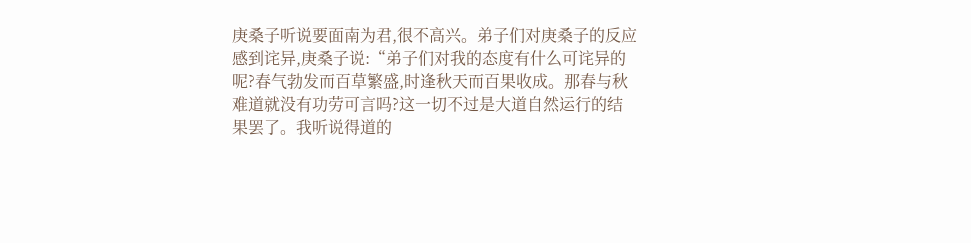庚桑子听说要面南为君,很不高兴。弟子们对庚桑子的反应感到诧异,庚桑子说:“弟子们对我的态度有什么可诧异的呢?春气勃发而百草繁盛,时逢秋天而百果收成。那春与秋难道就没有功劳可言吗?这一切不过是大道自然运行的结果罢了。我听说得道的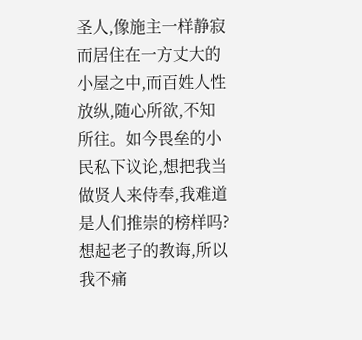圣人,像施主一样静寂而居住在一方丈大的小屋之中,而百姓人性放纵,随心所欲,不知所往。如今畏垒的小民私下议论,想把我当做贤人来侍奉,我难道是人们推崇的榜样吗?想起老子的教诲,所以我不痛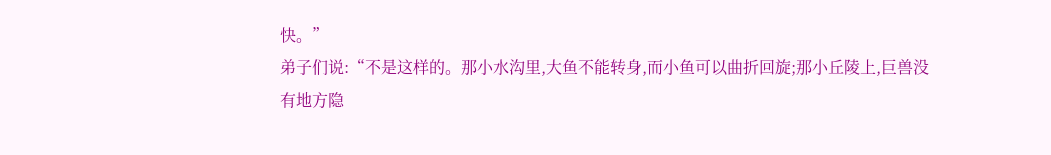快。”
弟子们说:“不是这样的。那小水沟里,大鱼不能转身,而小鱼可以曲折回旋;那小丘陵上,巨兽没有地方隐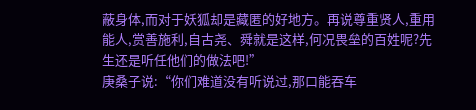蔽身体,而对于妖狐却是藏匿的好地方。再说尊重贤人,重用能人,赏善施利,自古尧、舜就是这样,何况畏垒的百姓呢?先生还是听任他们的做法吧!”
庚桑子说:“你们难道没有听说过,那口能吞车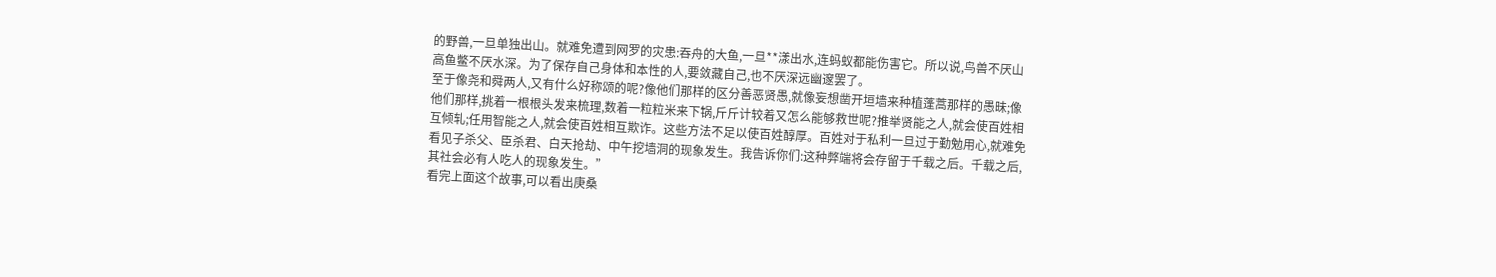的野兽,一旦单独出山。就难免遭到网罗的灾患:吞舟的大鱼,一旦**漾出水,连蚂蚁都能伤害它。所以说,鸟兽不厌山高鱼鳖不厌水深。为了保存自己身体和本性的人,要敛藏自己,也不厌深远幽邃罢了。
至于像尧和舜两人,又有什么好称颂的呢?像他们那样的区分善恶贤愚,就像妄想凿开垣墙来种植蓬蒿那样的愚昧;像他们那样,挑着一根根头发来梳理,数着一粒粒米来下锅,斤斤计较着又怎么能够救世呢?推举贤能之人,就会使百姓相互倾轧;任用智能之人,就会使百姓相互欺诈。这些方法不足以使百姓醇厚。百姓对于私利一旦过于勤勉用心,就难免看见子杀父、臣杀君、白天抢劫、中午挖墙洞的现象发生。我告诉你们:这种弊端将会存留于千载之后。千载之后,其社会必有人吃人的现象发生。”
看完上面这个故事,可以看出庚桑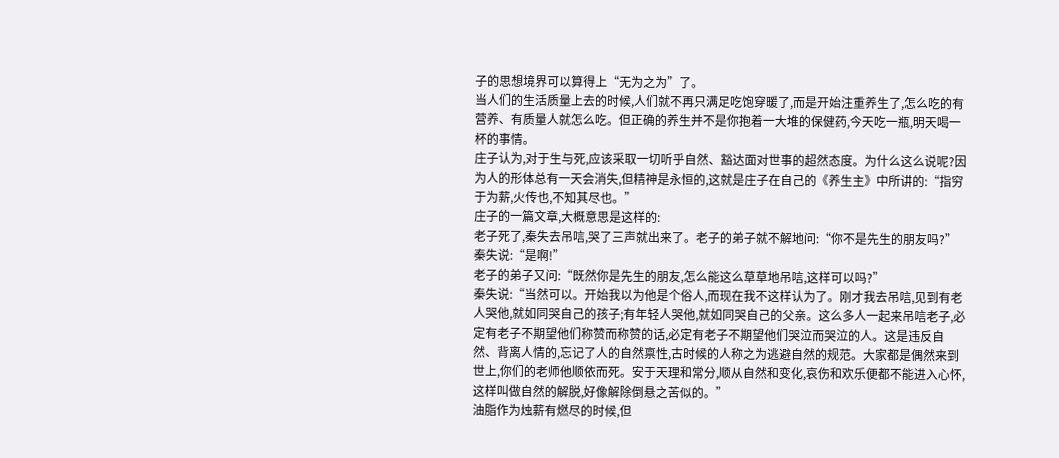子的思想境界可以算得上“无为之为”了。
当人们的生活质量上去的时候,人们就不再只满足吃饱穿暖了,而是开始注重养生了,怎么吃的有营养、有质量人就怎么吃。但正确的养生并不是你抱着一大堆的保健药,今天吃一瓶,明天喝一杯的事情。
庄子认为,对于生与死,应该采取一切听乎自然、豁达面对世事的超然态度。为什么这么说呢?因为人的形体总有一天会消失,但精神是永恒的,这就是庄子在自己的《养生主》中所讲的:“指穷于为薪,火传也,不知其尽也。”
庄子的一篇文章,大概意思是这样的:
老子死了,秦失去吊唁,哭了三声就出来了。老子的弟子就不解地问:“你不是先生的朋友吗?”
秦失说:“是啊!”
老子的弟子又问:“既然你是先生的朋友,怎么能这么草草地吊唁,这样可以吗?”
秦失说:“当然可以。开始我以为他是个俗人,而现在我不这样认为了。刚才我去吊唁,见到有老人哭他,就如同哭自己的孩子;有年轻人哭他,就如同哭自己的父亲。这么多人一起来吊唁老子,必定有老子不期望他们称赞而称赞的话,必定有老子不期望他们哭泣而哭泣的人。这是违反自然、背离人情的,忘记了人的自然禀性,古时候的人称之为逃避自然的规范。大家都是偶然来到世上,你们的老师他顺依而死。安于天理和常分,顺从自然和变化,哀伤和欢乐便都不能进入心怀,这样叫做自然的解脱,好像解除倒悬之苦似的。”
油脂作为烛薪有燃尽的时候,但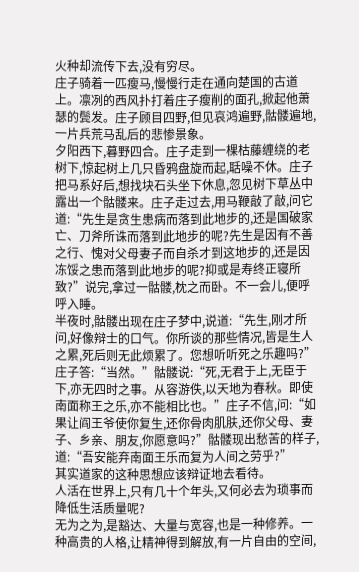火种却流传下去,没有穷尽。
庄子骑着一匹瘦马,慢慢行走在通向楚国的古道上。凛冽的西风扑打着庄子瘦削的面孔,掀起他萧瑟的鬓发。庄子顾目四野,但见哀鸿遍野,骷髅遍地,一片兵荒马乱后的悲惨景象。
夕阳西下,暮野四合。庄子走到一棵枯藤缠绕的老树下,惊起树上几只昏鸦盘旋而起,聒噪不休。庄子把马系好后,想找块石头坐下休息,忽见树下草丛中露出一个骷髅来。庄子走过去,用马鞭敲了敲,问它道:“先生是贪生患病而落到此地步的,还是国破家亡、刀斧所诛而落到此地步的呢?先生是因有不善之行、愧对父母妻子而自杀才到这地步的,还是因冻馁之患而落到此地步的呢?抑或是寿终正寝所致?”说完,拿过一骷髅,枕之而卧。不一会儿,便呼呼入睡。
半夜时,骷髅出现在庄子梦中,说道:“先生,刚才所问,好像辩士的口气。你所谈的那些情况,皆是生人之累,死后则无此烦累了。您想听听死之乐趣吗?”庄子答:“当然。”骷髅说:“死,无君于上,无臣于下,亦无四时之事。从容游佚,以天地为春秋。即使南面称王之乐,亦不能相比也。”庄子不信,问:“如果让阎王爷使你复生,还你骨肉肌肤,还你父母、妻子、乡亲、朋友,你愿意吗?”骷髅现出愁苦的样子,道:“吾安能弃南面王乐而复为人间之劳乎?”
其实道家的这种思想应该辩证地去看待。
人活在世界上,只有几十个年头,又何必去为琐事而降低生活质量呢?
无为之为,是豁达、大量与宽容,也是一种修养。一种高贵的人格,让精神得到解放,有一片自由的空间,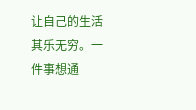让自己的生活其乐无穷。一件事想通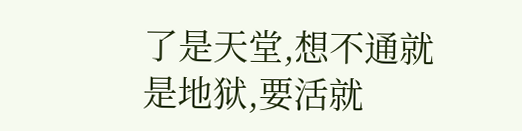了是天堂,想不通就是地狱,要活就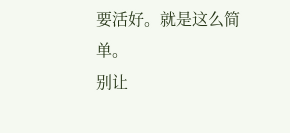要活好。就是这么简单。
别让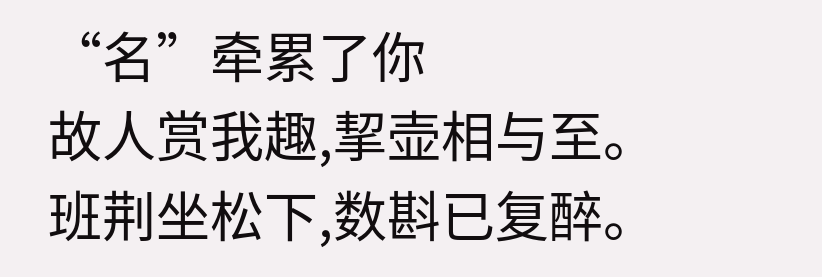“名”牵累了你
故人赏我趣,挈壶相与至。
班荆坐松下,数斟已复醉。